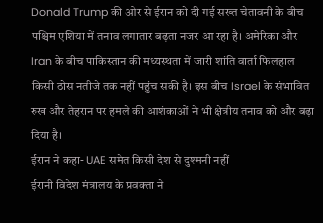Donald Trump की ओर से ईरान को दी गई सख्त चेतावनी के बीच पश्चिम एशिया में तनाव लगातार बढ़ता नजर आ रहा है। अमेरिका और Iran के बीच पाकिस्तान की मध्यस्थता में जारी शांति वार्ता फिलहाल किसी ठोस नतीजे तक नहीं पहुंच सकी है। इस बीच Israel के संभावित रुख और तेहरान पर हमले की आशंकाओं ने भी क्षेत्रीय तनाव को और बढ़ा दिया है।
ईरान ने कहा- UAE समेत किसी देश से दुश्मनी नहीं
ईरानी विदेश मंत्रालय के प्रवक्ता ने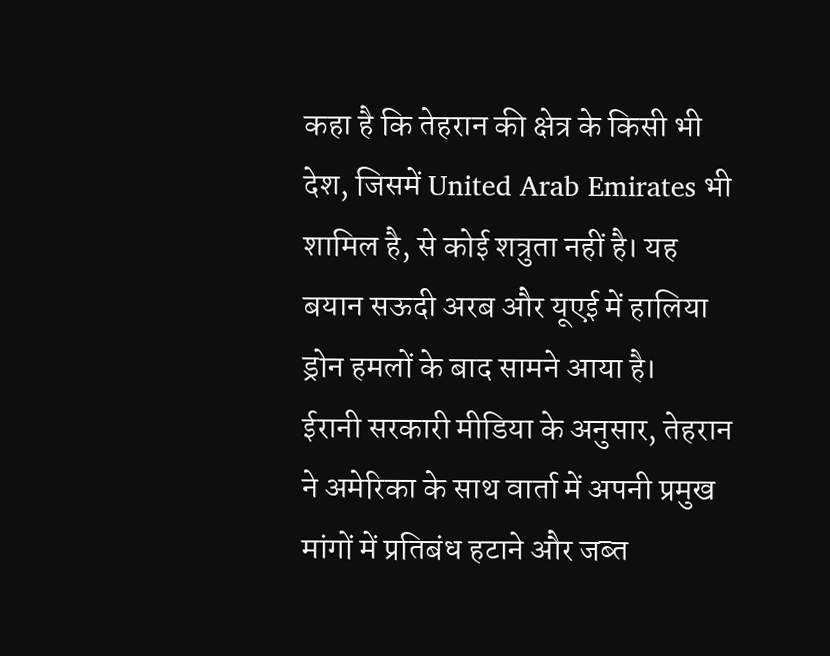कहा है कि तेहरान की क्षेत्र के किसी भी देश, जिसमें United Arab Emirates भी शामिल है, से कोई शत्रुता नहीं है। यह बयान सऊदी अरब और यूएई में हालिया ड्रोन हमलों के बाद सामने आया है।
ईरानी सरकारी मीडिया के अनुसार, तेहरान ने अमेरिका के साथ वार्ता में अपनी प्रमुख मांगों में प्रतिबंध हटाने और जब्त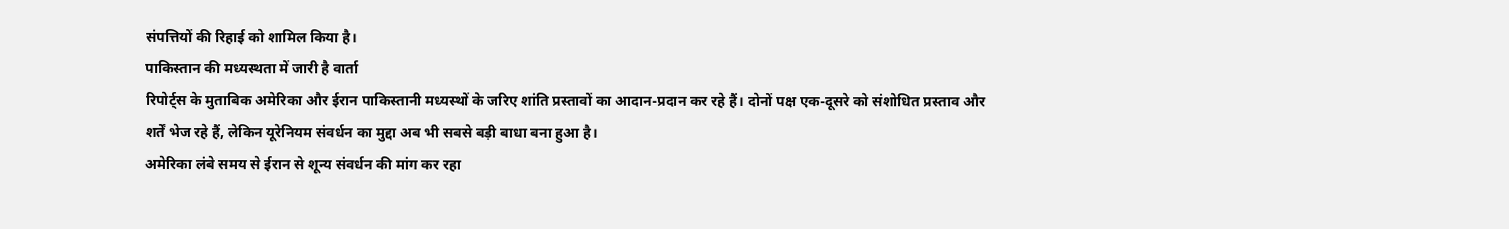संपत्तियों की रिहाई को शामिल किया है।
पाकिस्तान की मध्यस्थता में जारी है वार्ता
रिपोर्ट्स के मुताबिक अमेरिका और ईरान पाकिस्तानी मध्यस्थों के जरिए शांति प्रस्तावों का आदान-प्रदान कर रहे हैं। दोनों पक्ष एक-दूसरे को संशोधित प्रस्ताव और शर्तें भेज रहे हैं, लेकिन यूरेनियम संवर्धन का मुद्दा अब भी सबसे बड़ी बाधा बना हुआ है।
अमेरिका लंबे समय से ईरान से शून्य संवर्धन की मांग कर रहा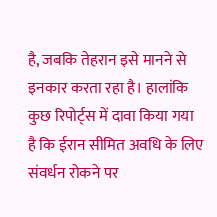है, जबकि तेहरान इसे मानने से इनकार करता रहा है। हालांकि कुछ रिपोर्ट्स में दावा किया गया है कि ईरान सीमित अवधि के लिए संवर्धन रोकने पर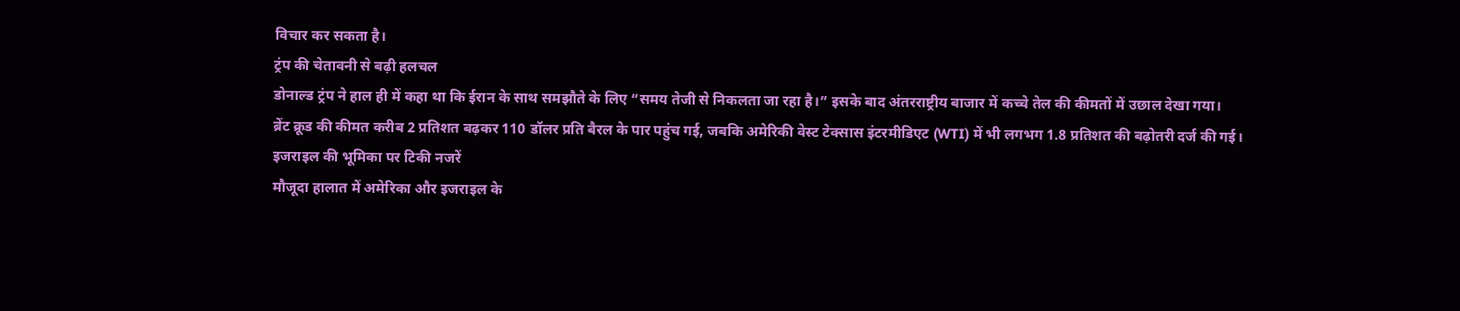विचार कर सकता है।
ट्रंप की चेतावनी से बढ़ी हलचल
डोनाल्ड ट्रंप ने हाल ही में कहा था कि ईरान के साथ समझौते के लिए “समय तेजी से निकलता जा रहा है।” इसके बाद अंतरराष्ट्रीय बाजार में कच्चे तेल की कीमतों में उछाल देखा गया।
ब्रेंट क्रूड की कीमत करीब 2 प्रतिशत बढ़कर 110 डॉलर प्रति बैरल के पार पहुंच गई, जबकि अमेरिकी वेस्ट टेक्सास इंटरमीडिएट (WTI) में भी लगभग 1.8 प्रतिशत की बढ़ोतरी दर्ज की गई।
इजराइल की भूमिका पर टिकी नजरें
मौजूदा हालात में अमेरिका और इजराइल के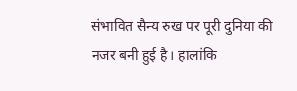संभावित सैन्य रुख पर पूरी दुनिया की नजर बनी हुई है। हालांकि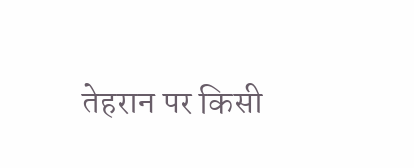तेहरान पर किसी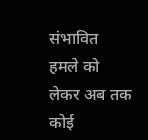संभावित हमले को लेकर अब तक कोई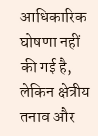आधिकारिक घोषणा नहीं की गई है, लेकिन क्षेत्रीय तनाव और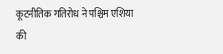कूटनीतिक गतिरोध ने पश्चिम एशिया की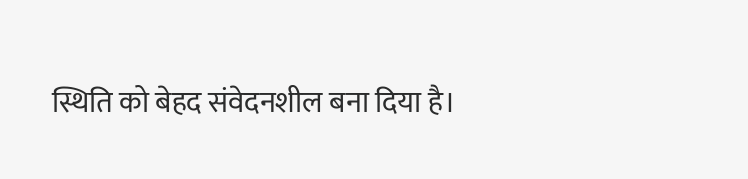स्थिति को बेहद संवेदनशील बना दिया है।